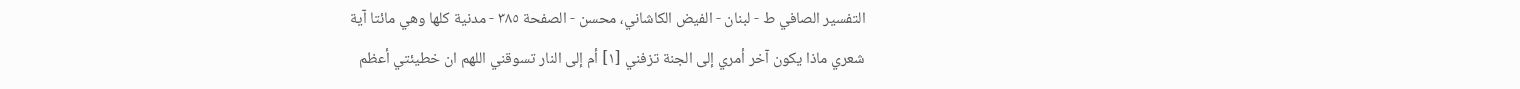التفسیر الصافي ط - لبنان - الفيض الكاشاني، محسن - الصفحة ٣٨٥ - مدنية كلها وهي مائتا آية
شعري ماذا يكون آخر أمري إلى الجنة تزفني [١] أم إلى النار تسوقني اللهم ان خطيئتي أعظم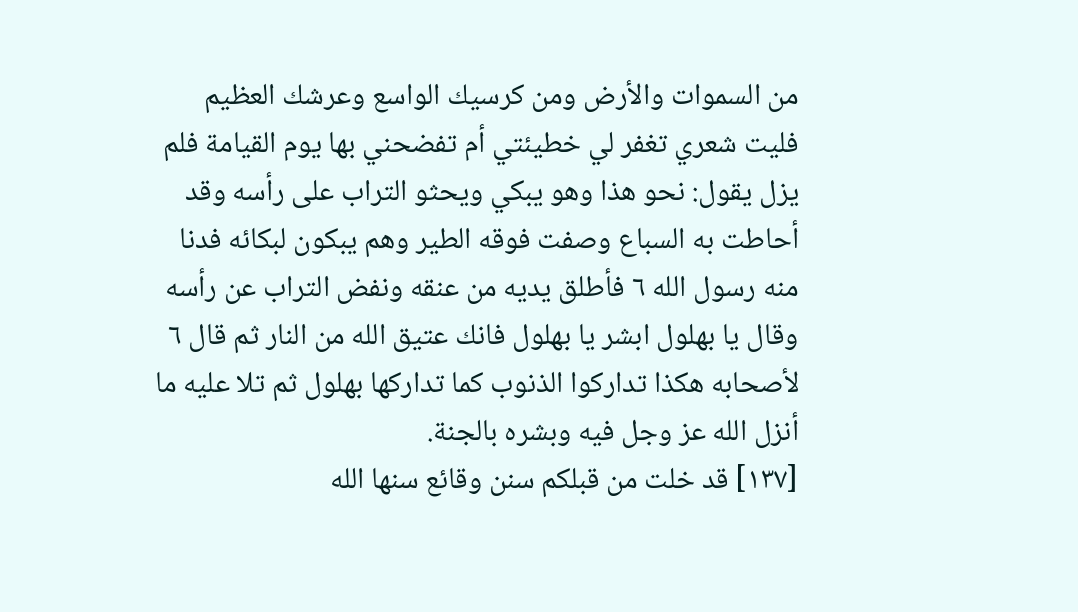من السموات والأرض ومن كرسيك الواسع وعرشك العظيم فليت شعري تغفر لي خطيئتي أم تفضحني بها يوم القيامة فلم يزل يقول: نحو هذا وهو يبكي ويحثو التراب على رأسه وقد أحاطت به السباع وصفت فوقه الطير وهم يبكون لبكائه فدنا منه رسول الله ٦ فأطلق يديه من عنقه ونفض التراب عن رأسه وقال يا بهلول ابشر يا بهلول فانك عتيق الله من النار ثم قال ٦ لأصحابه هكذا تداركوا الذنوب كما تداركها بهلول ثم تلا عليه ما أنزل الله عز وجل فيه وبشره بالجنة.
[١٣٧] قد خلت من قبلكم سنن وقائع سنها الله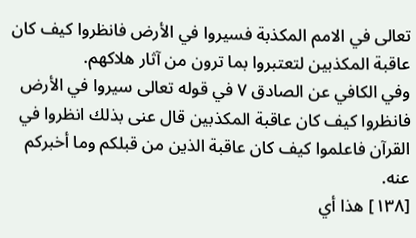تعالى في الامم المكذبة فسيروا في الأرض فانظروا كيف كان عاقبة المكذبين لتعتبروا بما ترون من آثار هلاكهم.
وفي الكافي عن الصادق ٧ في قوله تعالى سيروا في الأرض فانظروا كيف كان عاقبة المكذبين قال عنى بذلك انظروا في القرآن فاعلموا كيف كان عاقبة الذين من قبلكم وما أخبركم عنه.
[١٣٨] هذا أي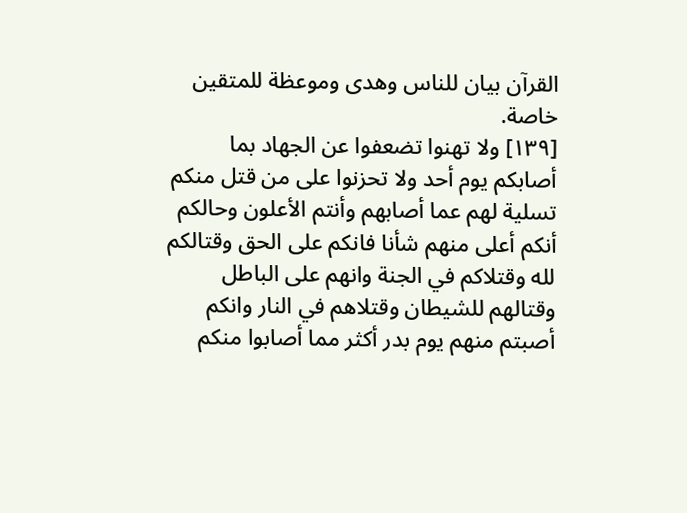القرآن بيان للناس وهدى وموعظة للمتقين خاصة.
[١٣٩] ولا تهنوا تضعفوا عن الجهاد بما أصابكم يوم أحد ولا تحزنوا على من قتل منكم تسلية لهم عما أصابهم وأنتم الأعلون وحالكم أنكم أعلى منهم شأنا فانكم على الحق وقتالكم لله وقتلاكم في الجنة وانهم على الباطل وقتالهم للشيطان وقتلاهم في النار وانكم أصبتم منهم يوم بدر أكثر مما أصابوا منكم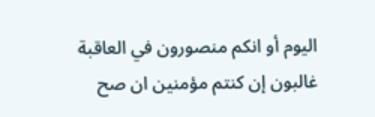اليوم أو انكم منصورون في العاقبة غالبون إن كنتم مؤمنين ان صح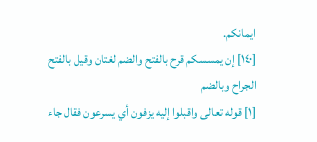ايمانكم.
[١٤٠] إن يمسسكم قرح بالفتح والضم لغتان وقيل بالفتح الجراح وبالضم
[١] قوله تعالى واقبلوا إليه يزفون أي يسرعون فقال جاء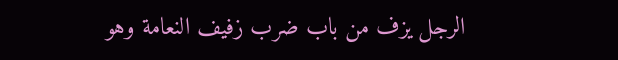الرجل يزف من باب ضرب زفيف النعامة وهو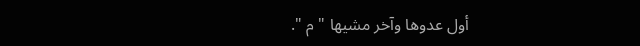أول عدوها وآخر مشيها " م ".